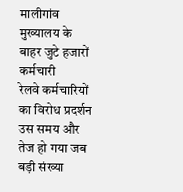मालीगांव मुख्यालय के बाहर जुटे हजारों कर्मचारी
रेलवे कर्मचारियों का विरोध प्रदर्शन उस समय और तेज हो गया जब बड़ी संख्या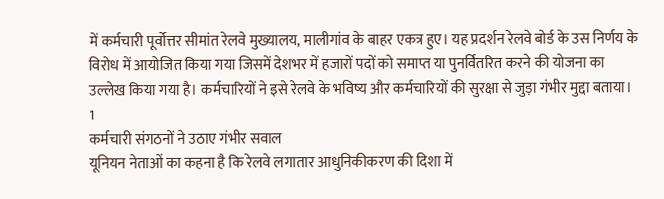में कर्मचारी पूर्वोत्तर सीमांत रेलवे मुख्यालय, मालीगांव के बाहर एकत्र हुए। यह प्रदर्शन रेलवे बोर्ड के उस निर्णय के विरोध में आयोजित किया गया जिसमें देशभर में हजारों पदों को समाप्त या पुनर्वितरित करने की योजना का उल्लेख किया गया है। कर्मचारियों ने इसे रेलवे के भविष्य और कर्मचारियों की सुरक्षा से जुड़ा गंभीर मुद्दा बताया। 1
कर्मचारी संगठनों ने उठाए गंभीर सवाल
यूनियन नेताओं का कहना है कि रेलवे लगातार आधुनिकीकरण की दिशा में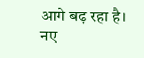आगे बढ़ रहा है। नए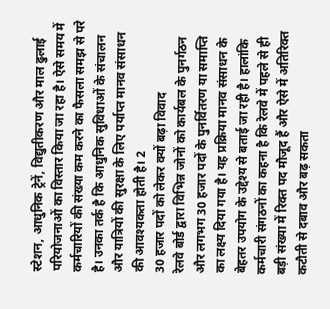स्टेशन, आधुनिक ट्रेनें, विद्युतीकरण और माल ढुलाई परियोजनाओं का विस्तार किया जा रहा है। ऐसे समय में कर्मचारियों की संख्या कम करने का फैसला समझ से परे है। उनका तर्क है कि आधुनिक सुविधाओं के संचालन और यात्रियों की सुरक्षा के लिए पर्याप्त मानव संसाधन की आवश्यकता होती है। 2
30 हजार पदों को लेकर क्यों बढ़ा विवाद
रेलवे बोर्ड द्वारा विभिन्न जोनों को कार्यबल के पुनर्गठन और लगभग 30 हजार पदों के पुनर्वितरण या समाप्ति का लक्ष्य दिया गया है। यह प्रक्रिया मानव संसाधन के बेहतर उपयोग के उद्देश्य से बताई जा रही है। हालांकि कर्मचारी संगठनों का कहना है कि रेलवे में पहले से ही बड़ी संख्या में रिक्त पद मौजूद हैं और ऐसे में अतिरिक्त कटौती से दबाव और बढ़ सकता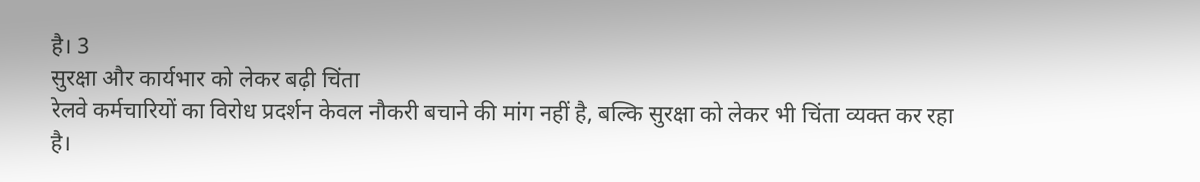है। 3
सुरक्षा और कार्यभार को लेकर बढ़ी चिंता
रेलवे कर्मचारियों का विरोध प्रदर्शन केवल नौकरी बचाने की मांग नहीं है, बल्कि सुरक्षा को लेकर भी चिंता व्यक्त कर रहा है।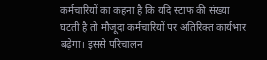कर्मचारियों का कहना है कि यदि स्टाफ की संख्या घटती है तो मौजूदा कर्मचारियों पर अतिरिक्त कार्यभार बढ़ेगा। इससे परिचालन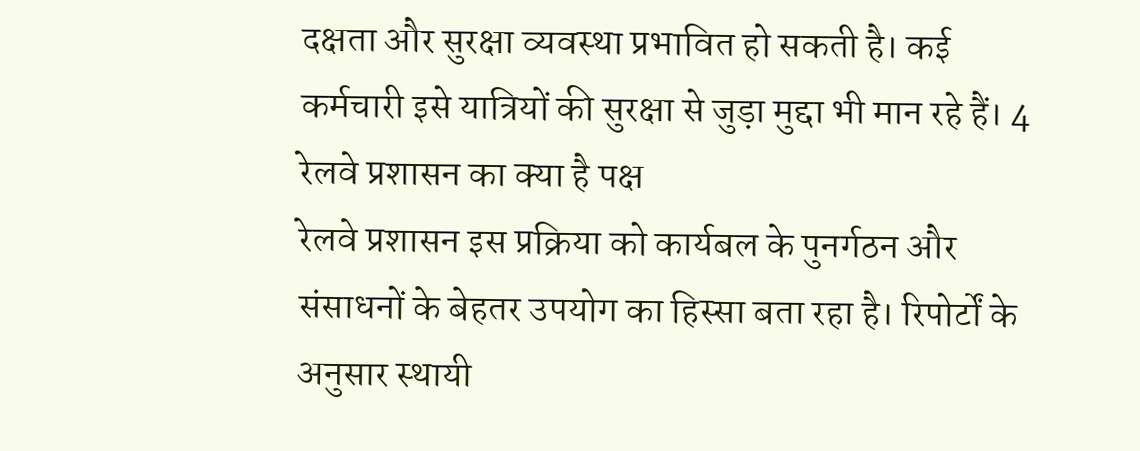दक्षता और सुरक्षा व्यवस्था प्रभावित हो सकती है। कई कर्मचारी इसे यात्रियों की सुरक्षा से जुड़ा मुद्दा भी मान रहे हैं। 4
रेलवे प्रशासन का क्या है पक्ष
रेलवे प्रशासन इस प्रक्रिया को कार्यबल के पुनर्गठन और संसाधनों के बेहतर उपयोग का हिस्सा बता रहा है। रिपोर्टों के अनुसार स्थायी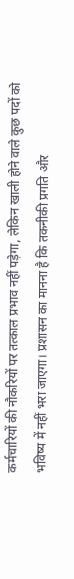कर्मचारियों की नौकरियों पर तत्काल प्रभाव नहीं पड़ेगा, लेकिन खाली होने वाले कुछ पदों को भविष्य में नहीं भरा जाएगा। प्रशासन का मानना है कि तकनीकी प्रगति और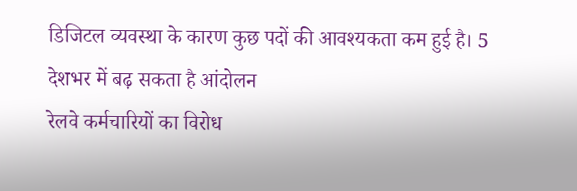डिजिटल व्यवस्था के कारण कुछ पदों की आवश्यकता कम हुई है। 5
देशभर में बढ़ सकता है आंदोलन
रेलवे कर्मचारियों का विरोध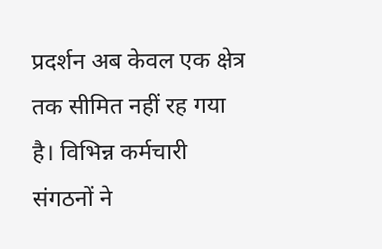प्रदर्शन अब केवल एक क्षेत्र तक सीमित नहीं रह गया है। विभिन्न कर्मचारी संगठनों ने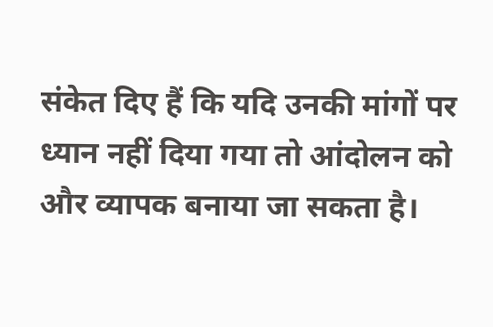संकेत दिए हैं कि यदि उनकी मांगों पर ध्यान नहीं दिया गया तो आंदोलन को और व्यापक बनाया जा सकता है।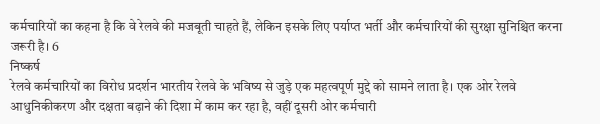कर्मचारियों का कहना है कि वे रेलवे की मजबूती चाहते हैं, लेकिन इसके लिए पर्याप्त भर्ती और कर्मचारियों की सुरक्षा सुनिश्चित करना जरूरी है। 6
निष्कर्ष
रेलवे कर्मचारियों का विरोध प्रदर्शन भारतीय रेलवे के भविष्य से जुड़े एक महत्वपूर्ण मुद्दे को सामने लाता है। एक ओर रेलवे आधुनिकीकरण और दक्षता बढ़ाने की दिशा में काम कर रहा है, वहीं दूसरी ओर कर्मचारी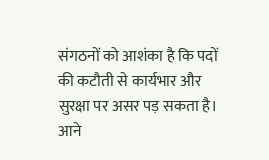संगठनों को आशंका है कि पदों की कटौती से कार्यभार और सुरक्षा पर असर पड़ सकता है। आने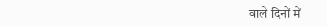वाले दिनों में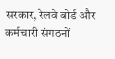सरकार, रेलवे बोर्ड और कर्मचारी संगठनों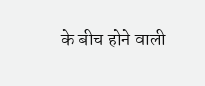के बीच होने वाली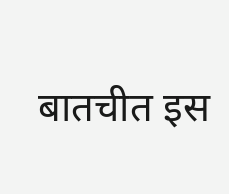बातचीत इस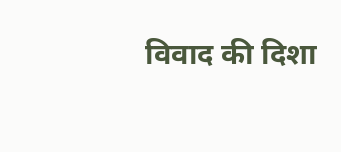विवाद की दिशा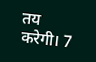तय करेगी। 7